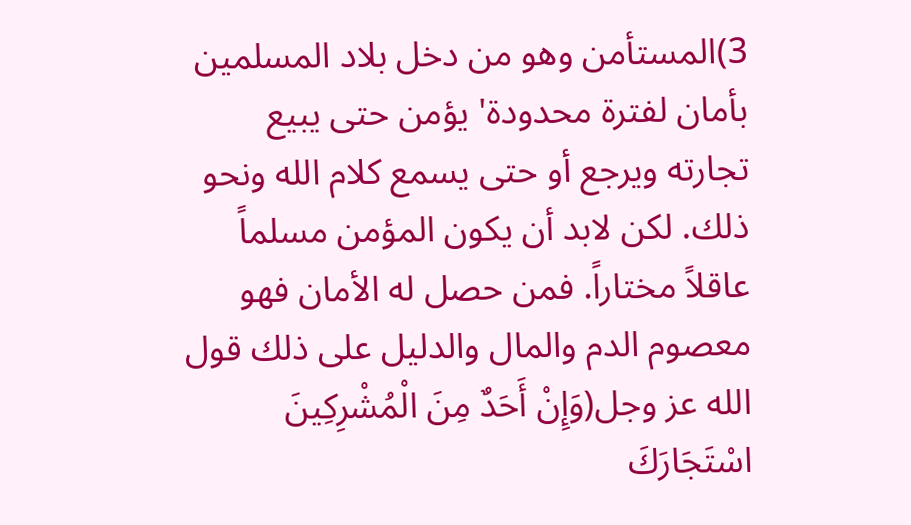3)المستأمن وهو من دخل بلاد المسلمين بأمان لفترة محدودة' يؤمن حتى يبيع تجارته ويرجع أو حتى يسمع كلام الله ونحو ذلك. لكن لابد أن يكون المؤمن مسلماً عاقلاً مختاراً. فمن حصل له الأمان فهو معصوم الدم والمال والدليل على ذلك قول الله عز وجل(وَإِنْ أَحَدٌ مِنَ الْمُشْرِكِينَ اسْتَجَارَكَ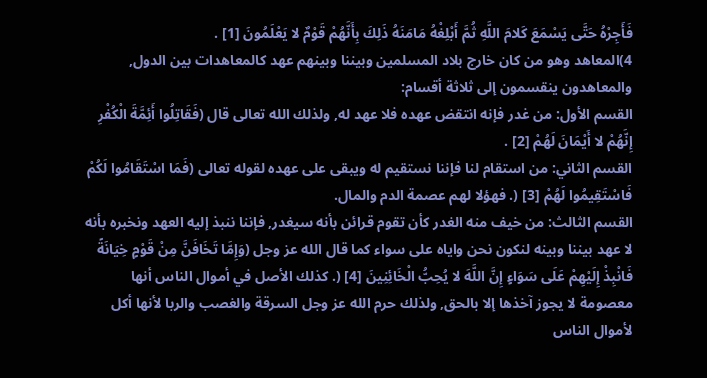فَأَجِرْهُ حَتَّى يَسْمَعَ كَلامَ اللَّهِ ثُمَّ أَبْلِغْهُ مَامَنَهُ ذَلِكَ بِأَنَّهُمْ قَوْمٌ لا يَعْلَمُونَ [1] .
4)المعاهد وهو من كان خارج بلاد المسلمين وبيننا وبينهم عهد كالمعاهدات بين الدول, والمعاهدون ينقسمون إلى ثلاثة أقسام:
القسم الأول: من غدر فإنه انتقض عهده فلا عهد له, ولذلك الله تعالى قال (فَقَاتِلُوا أَئِمَّةَ الْكُفْرِ إِنَّهُمْ لا أَيْمَانَ لَهُمْ [2] .
القسم الثاني: من استقام لنا فإننا نستقيم له ويبقى على عهده لقوله تعالى (فَمَا اسْتَقَامُوا لَكُمْ فَاسْتَقِيمُوا لَهُمْ [3] (. فهؤلا لهم عصمة الدم والمال.
القسم الثالث: من خيف منه الغدر كأن تقوم قرائن بأنه سيغدر, فإننا ننبذ إليه العهد ونخبره بأنه لا عهد بيننا وبينه لنكون نحن واياه على سواء كما قال الله عز وجل (وَإِمَّا تَخَافَنَّ مِنْ قَوْمٍ خِيَانَةً فَانْبِذْ إِلَيْهِمْ عَلَى سَوَاءٍ إِنَّ اللَّهَ لا يُحِبُّ الْخَائِنِينَ [4] (. كذلك الأصل في أموال الناس أنها معصومة لا يجوز آخذها إلا بالحق, ولذلك حرم الله عز وجل السرقة والغصب والربا لأنها أكل لأموال الناس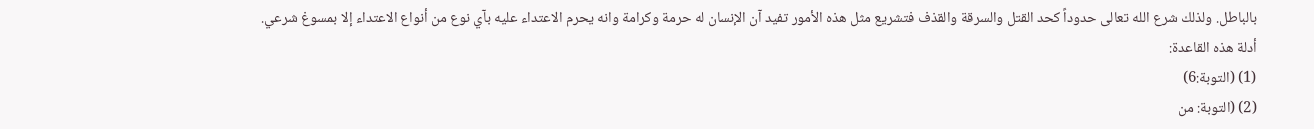بالباطل. ولذلك شرع الله تعالى حدوداً كحد القتل والسرقة والقذف فتشريع مثل هذه الأمور تفيد آن الإنسان له حرمة وكرامة وانه يحرم الاعتداء عليه بآي نوع من أنواع الاعتداء إلا بمسوغ شرعي.
أدلة هذه القاعدة:
(1) (التوبة:6)
(2) (التوبة: من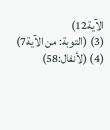الآية12)
(3) (التوبة: من الآية7)
(4) (لأنفال:58)